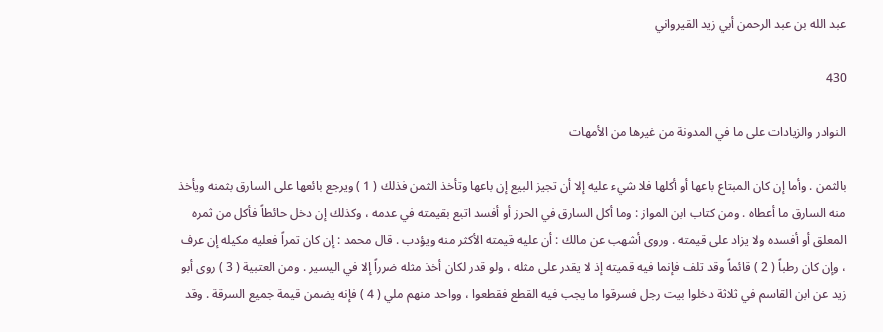عبد الله بن عبد الرحمن أبي زيد القيرواني

430

النوادر والزيادات على ما في المدونة من غيرها من الأمهات

بالثمن . وأما إن كان المبتاع باعها أو أكلها فلا شيء عليه إلا أن تجيز البيع إن باعها وتأخذ الثمن فذلك ( 1 ) ويرجع بائعها على السارق بثمنه ويأخذ منه السارق ما أعطاه . ومن كتاب ابن المواز : وما أكل السارق في الحرز أو أفسد اتبع بقيمته في عدمه ، وكذلك إن دخل حائطاً فأكل من ثمره المعلق أو أفسده ولا يزاد على قيمته . وروى أشهب عن مالك : أن عليه قيمته الأكثر منه ويؤدب . قال محمد : إن كان تمراً فعليه مكيله إن عرف ، وإن كان رطباً ( 2 ) قائماً وقد تلف فإنما فيه قميته إذ لا يقدر على مثله ، ولو قدر لكان أخذ مثله ضرراً إلا في اليسير . ومن العتبية ( 3 ) روى أبو زيد عن ابن القاسم في ثلاثة دخلوا بيت رجل فسرقوا ما يجب فيه القطع فقطعوا ، وواحد منهم ملي ( 4 ) فإنه يضمن قيمة جميع السرقة . وقد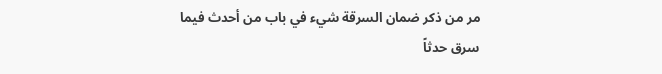مر من ذكر ضمان السرقة شيء في باب من أحدث فيما سرق حدثاً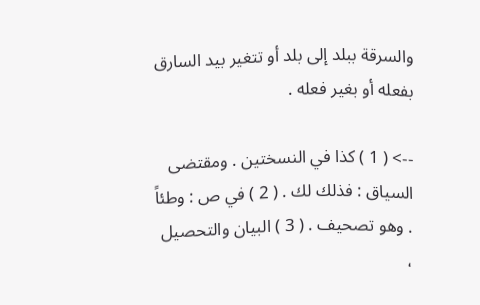والسرقة ببلد إلى بلد أو تتغير بيد السارق بفعله أو بغير فعله .

--> ( 1 ) كذا في النسختين . ومقتضى السياق : فذلك لك . ( 2 ) في ص : وطئاً . وهو تصحيف . ( 3 ) البيان والتحصيل ،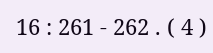16 : 261 - 262 . ( 4 )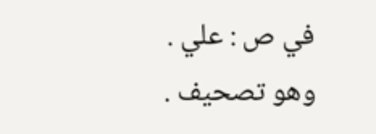في ص : علي . وهو تصحيف .